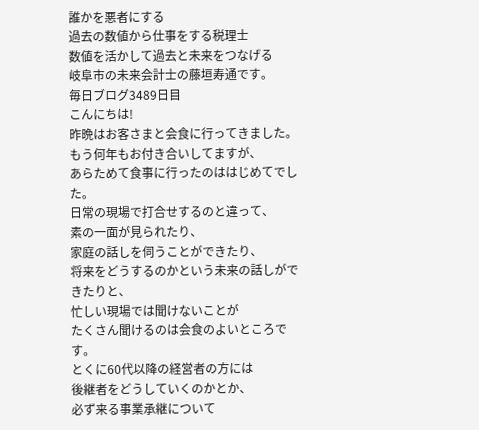誰かを悪者にする
過去の数値から仕事をする税理士
数値を活かして過去と未来をつなげる
岐阜市の未来会計士の藤垣寿通です。
毎日ブログ3489日目
こんにちは!
昨晩はお客さまと会食に行ってきました。
もう何年もお付き合いしてますが、
あらためて食事に行ったのははじめてでした。
日常の現場で打合せするのと違って、
素の一面が見られたり、
家庭の話しを伺うことができたり、
将来をどうするのかという未来の話しができたりと、
忙しい現場では聞けないことが
たくさん聞けるのは会食のよいところです。
とくに60代以降の経営者の方には
後継者をどうしていくのかとか、
必ず来る事業承継について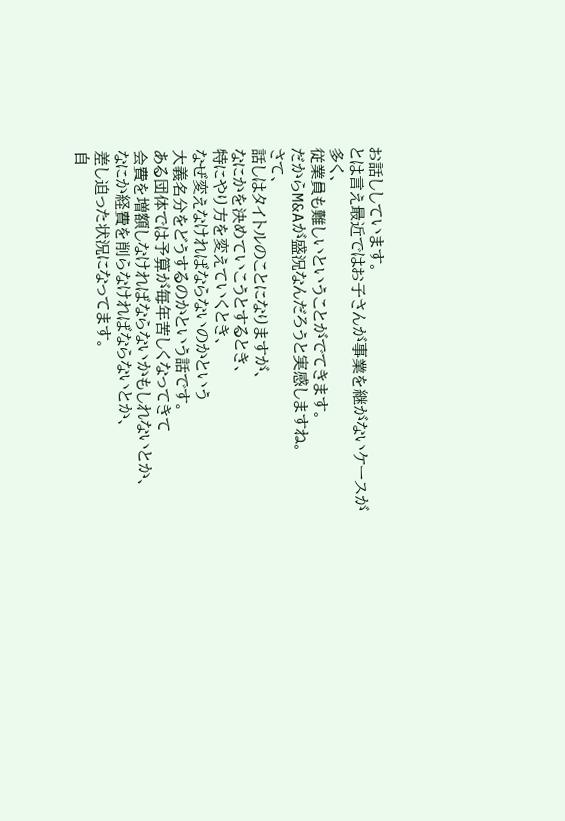お話ししています。
とは言え最近ではお子さんが事業を継がないケースが多く、
従業員も難しいということがでてきます。
だからM&Aが盛況なんだろうと実感しますね。
さて、
話しはタイトルのことになりますが、
なにかを決めていこうとするとき、
特にやり方を変えていくとき、
なぜ変えなければならないのかという
大義名分をどうするのかという話です。
ある団体では予算が毎年苦しくなってきて
会費を増額しなければならないかもしれないとか、
なにか経費を削らなければならないとか、
差し迫った状況になってます。
自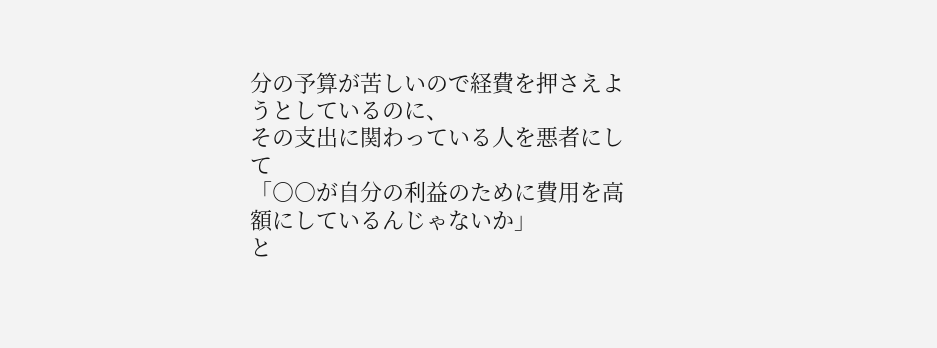分の予算が苦しいので経費を押さえようとしているのに、
その支出に関わっている人を悪者にして
「○○が自分の利益のために費用を高額にしているんじゃないか」
と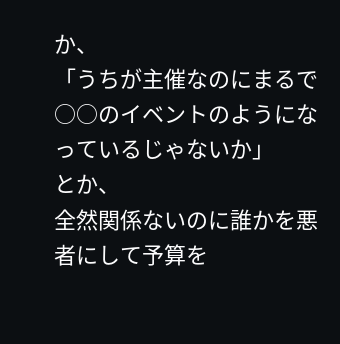か、
「うちが主催なのにまるで○○のイベントのようになっているじゃないか」
とか、
全然関係ないのに誰かを悪者にして予算を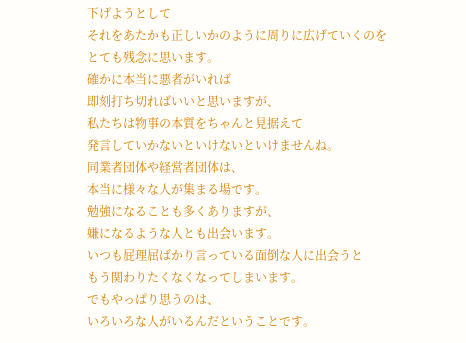下げようとして
それをあたかも正しいかのように周りに広げていくのを
とても残念に思います。
確かに本当に悪者がいれば
即刻打ち切ればいいと思いますが、
私たちは物事の本質をちゃんと見据えて
発言していかないといけないといけませんね。
同業者団体や経営者団体は、
本当に様々な人が集まる場です。
勉強になることも多くありますが、
嫌になるような人とも出会います。
いつも屁理屈ばかり言っている面倒な人に出会うと
もう関わりたくなくなってしまいます。
でもやっぱり思うのは、
いろいろな人がいるんだということです。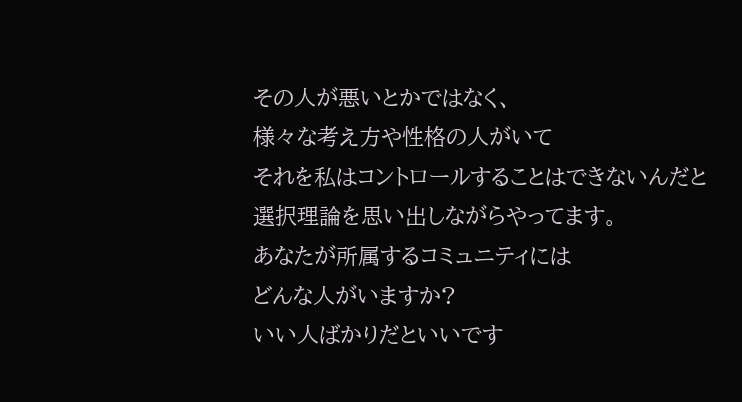その人が悪いとかではなく、
様々な考え方や性格の人がいて
それを私はコントロールすることはできないんだと
選択理論を思い出しながらやってます。
あなたが所属するコミュニティには
どんな人がいますか?
いい人ばかりだといいです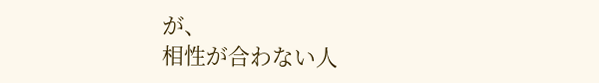が、
相性が合わない人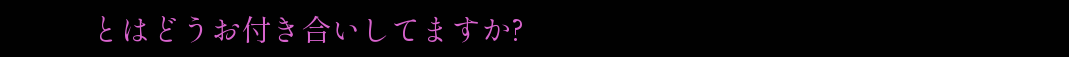とはどうお付き合いしてますか?